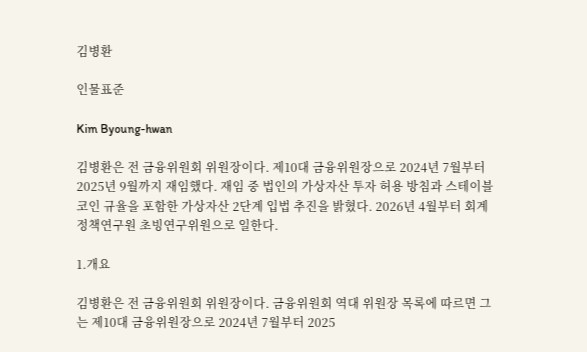김병환

인물표준

Kim Byoung-hwan

김병환은 전 금융위원회 위원장이다. 제10대 금융위원장으로 2024년 7월부터 2025년 9월까지 재임했다. 재임 중 법인의 가상자산 투자 허용 방침과 스테이블코인 규율을 포함한 가상자산 2단계 입법 추진을 밝혔다. 2026년 4월부터 회계정책연구원 초빙연구위원으로 일한다.

1.개요

김병환은 전 금융위원회 위원장이다. 금융위원회 역대 위원장 목록에 따르면 그는 제10대 금융위원장으로 2024년 7월부터 2025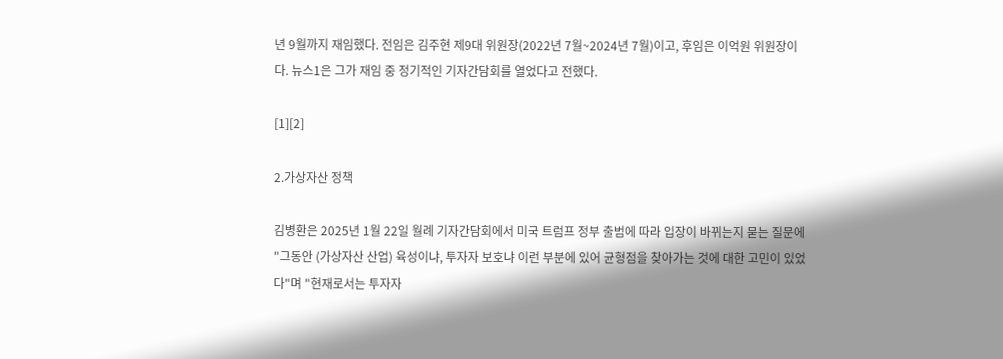년 9월까지 재임했다. 전임은 김주현 제9대 위원장(2022년 7월~2024년 7월)이고, 후임은 이억원 위원장이다. 뉴스1은 그가 재임 중 정기적인 기자간담회를 열었다고 전했다.

[1][2]

2.가상자산 정책

김병환은 2025년 1월 22일 월례 기자간담회에서 미국 트럼프 정부 출범에 따라 입장이 바뀌는지 묻는 질문에 "그동안 (가상자산 산업) 육성이냐, 투자자 보호냐 이런 부분에 있어 균형점을 찾아가는 것에 대한 고민이 있었다"며 "현재로서는 투자자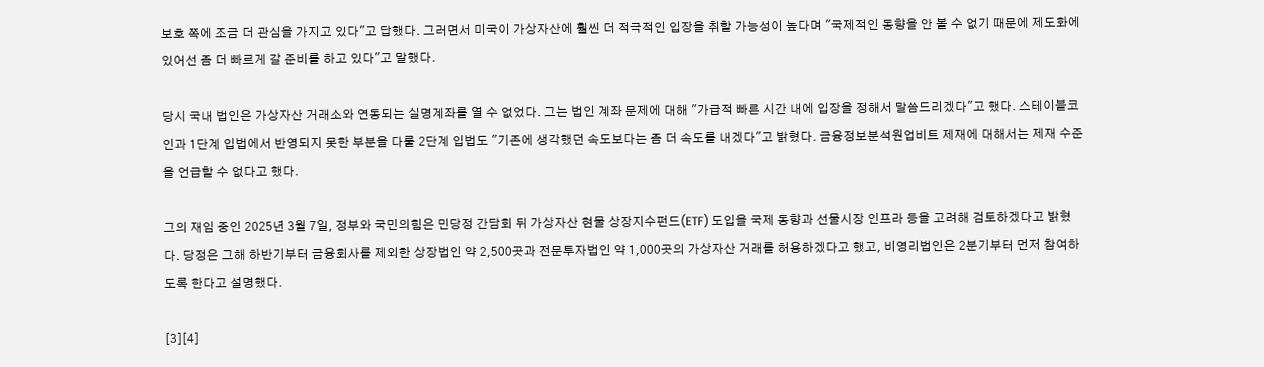보호 쪽에 조금 더 관심을 가지고 있다"고 답했다. 그러면서 미국이 가상자산에 훨씬 더 적극적인 입장을 취할 가능성이 높다며 "국제적인 동향을 안 볼 수 없기 때문에 제도화에 있어선 좀 더 빠르게 갈 준비를 하고 있다"고 말했다.

당시 국내 법인은 가상자산 거래소와 연동되는 실명계좌를 열 수 없었다. 그는 법인 계좌 문제에 대해 "가급적 빠른 시간 내에 입장을 정해서 말씀드리겠다"고 했다. 스테이블코인과 1단계 입법에서 반영되지 못한 부분을 다룰 2단계 입법도 "기존에 생각했던 속도보다는 좀 더 속도를 내겠다"고 밝혔다. 금융정보분석원업비트 제재에 대해서는 제재 수준을 언급할 수 없다고 했다.

그의 재임 중인 2025년 3월 7일, 정부와 국민의힘은 민당정 간담회 뒤 가상자산 현물 상장지수펀드(ETF) 도입을 국제 동향과 선물시장 인프라 등을 고려해 검토하겠다고 밝혔다. 당정은 그해 하반기부터 금융회사를 제외한 상장법인 약 2,500곳과 전문투자법인 약 1,000곳의 가상자산 거래를 허용하겠다고 했고, 비영리법인은 2분기부터 먼저 참여하도록 한다고 설명했다.

[3][4]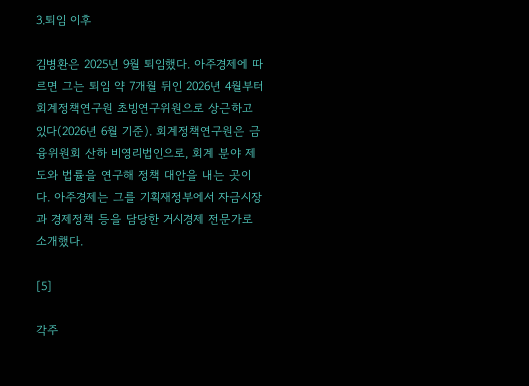3.퇴임 이후

김병환은 2025년 9월 퇴임했다. 아주경제에 따르면 그는 퇴임 약 7개월 뒤인 2026년 4월부터 회계정책연구원 초빙연구위원으로 상근하고 있다(2026년 6월 기준). 회계정책연구원은 금융위원회 산하 비영리법인으로, 회계 분야 제도와 법률을 연구해 정책 대안을 내는 곳이다. 아주경제는 그를 기획재정부에서 자금시장과 경제정책 등을 담당한 거시경제 전문가로 소개했다.

[5]

각주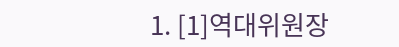1. [1]역대위원장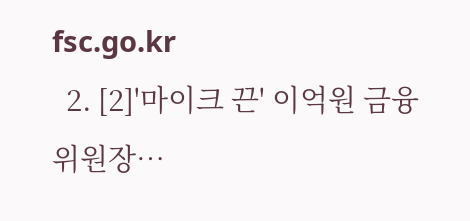fsc.go.kr
  2. [2]'마이크 끈' 이억원 금융위원장…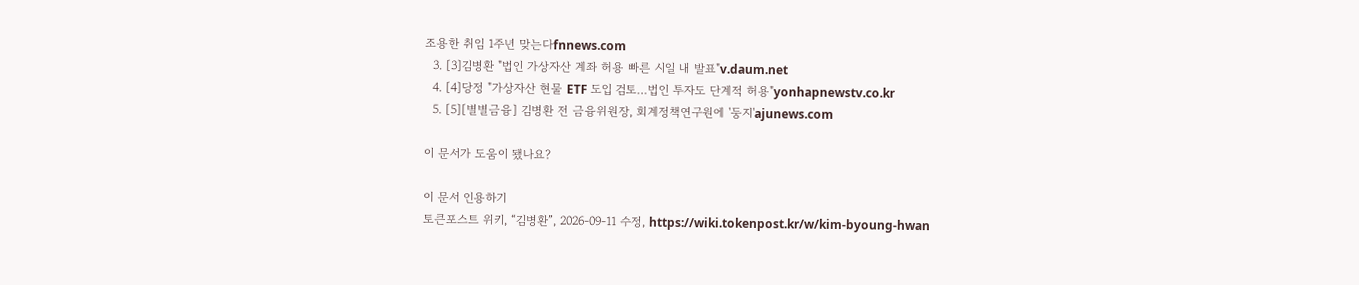조용한 취임 1주년 맞는다fnnews.com
  3. [3]김병환 "법인 가상자산 계좌 허용 빠른 시일 내 발표"v.daum.net
  4. [4]당정 "가상자산 현물 ETF 도입 검토…법인 투자도 단계적 허용"yonhapnewstv.co.kr
  5. [5][별별금융] 김병환 전 금융위원장, 회계정책연구원에 '둥지'ajunews.com

이 문서가 도움이 됐나요?

이 문서 인용하기
토큰포스트 위키, “김병환”, 2026-09-11 수정, https://wiki.tokenpost.kr/w/kim-byoung-hwan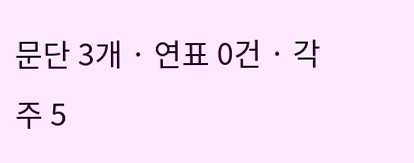문단 3개 · 연표 0건 · 각주 5